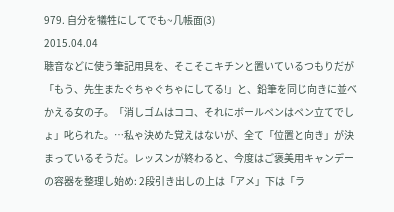979. 自分を犠牲にしてでも~几帳面(3)
2015.04.04
聴音などに使う筆記用具を、そこそこキチンと置いているつもりだが「もう、先生またぐちゃぐちゃにしてる!」と、鉛筆を同じ向きに並べかえる女の子。「消しゴムはココ、それにボールペンはペン立てでしょ」叱られた。…私ゃ決めた覚えはないが、全て「位置と向き」が決まっているそうだ。レッスンが終わると、今度はご褒美用キャンデーの容器を整理し始め: 2段引き出しの上は「アメ」下は「ラ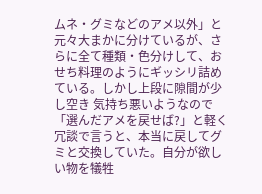ムネ・グミなどのアメ以外」と 元々大まかに分けているが、さらに全て種類・色分けして、おせち料理のようにギッシリ詰めている。しかし上段に隙間が少し空き 気持ち悪いようなので「選んだアメを戻せば?」と軽く冗談で言うと、本当に戻してグミと交換していた。自分が欲しい物を犠牲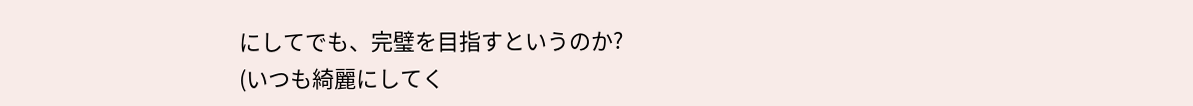にしてでも、完璧を目指すというのか?
(いつも綺麗にしてく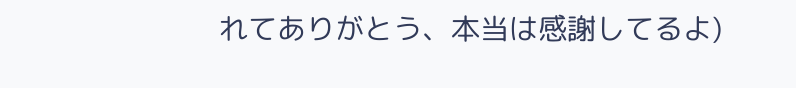れてありがとう、本当は感謝してるよ)